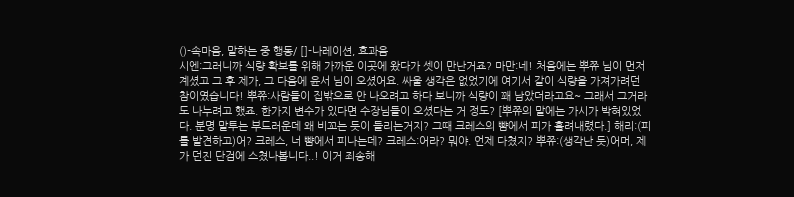()-속마음, 말하는 중 행동/ []-나레이션, 효과음
시엔:그러니까 식량 확보를 위해 가까운 이곳에 왔다가 셋이 만난거죠? 마만:네! 처음에는 뿌쮸 님이 먼저 계셨고 그 후 제가, 그 다음에 윤서 님이 오셨어요. 싸울 생각은 없었기에 여기서 같이 식량을 가져가려던 참이였습니다! 뿌쮸:사람들이 집밖으로 안 나오려고 하다 보니까 식량이 꽤 남았더라고요~ 그래서 그거라도 나누려고 했죠. 한가지 변수가 있다면 수장님들이 오셨다는 거 정도? [뿌쮸의 말에는 가시가 박혀있었다. 분명 말투는 부드러운데 왜 비꼬는 듯이 들리는거지? 그때 크레스의 뺨에서 피가 흘려내렸다.] 해리:(피를 발견하고)어? 크레스, 너 뺨에서 피나는데? 크레스:어라? 뭐야. 언제 다쳤지? 뿌쮸:(생각난 듯)어머, 제가 던진 단검에 스쳤나봅니다..! 이거 죄송해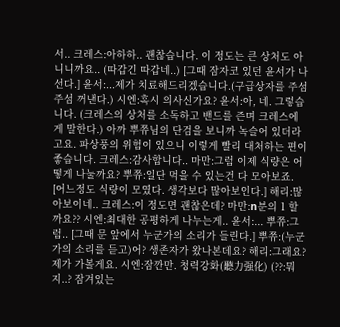서.. 크레스:아하하.. 괜찮습니다. 이 정도는 큰 상처도 아니니까요.. (따갑긴 따갑네..) [그때 잠자코 있던 윤서가 나선다.] 윤서:...제가 치료해드리겠습니다.(구급상자를 주섬주섬 꺼낸다.) 시엔:혹시 의사신가요? 윤서:아, 네. 그렇습니다. (크레스의 상처를 소독하고 밴드를 즌며 크레스에게 말한다.) 아까 뿌쮸님의 단검을 보니까 녹슬어 있더라고요. 파상풍의 위험이 있으니 이렇게 빨리 대처하는 편이 좋습니다. 크레스:감사합니다.. 마만:그럼 이제 식량은 어떻게 나눌까요? 뿌쮸:일단 먹을 수 있는건 다 모아보죠. [어느정도 식량이 모였다. 생각보다 많아보인다.] 해리:많아보이네.. 크레스:이 정도면 괜찮은데? 마만:n분의 1 할까요?? 시엔:최대한 공평하게 나누는게.. 윤서:... 뿌쮸:그럼.. [그때 문 앞에서 누군가의 소리가 들린다.] 뿌쮸:(누군가의 소리를 듣고)어? 생존자가 왔나본데요? 해리:그래요? 제가 가볼게요. 시엔:잠깐만. 청력강화(聽力强化) (??:뭐지..? 잠겨있는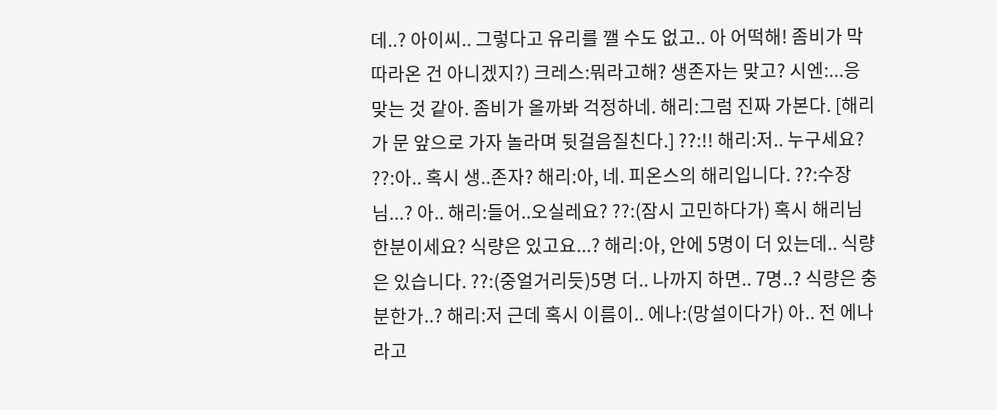데..? 아이씨.. 그렇다고 유리를 깰 수도 없고.. 아 어떡해! 좀비가 막 따라온 건 아니겠지?) 크레스:뭐라고해? 생존자는 맞고? 시엔:...응 맞는 것 같아. 좀비가 올까봐 걱정하네. 해리:그럼 진짜 가본다. [해리가 문 앞으로 가자 놀라며 뒷걸음질친다.] ??:!! 해리:저.. 누구세요? ??:아.. 혹시 생..존자? 해리:아, 네. 피온스의 해리입니다. ??:수장님...? 아.. 해리:들어..오실레요? ??:(잠시 고민하다가) 혹시 해리님 한분이세요? 식량은 있고요...? 해리:아, 안에 5명이 더 있는데.. 식량은 있습니다. ??:(중얼거리듯)5명 더.. 나까지 하면.. 7명..? 식량은 충분한가..? 해리:저 근데 혹시 이름이.. 에나:(망설이다가) 아.. 전 에나라고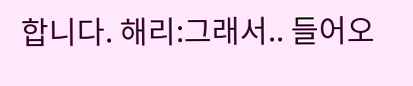합니다. 해리:그래서.. 들어오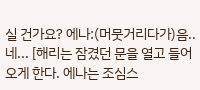실 건가요? 에나:(머뭇거리다가)음.. 네... [해리는 잠겼던 문을 열고 들어오게 한다. 에나는 조심스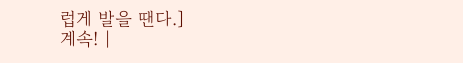럽게 발을 땐다.]
계속! |